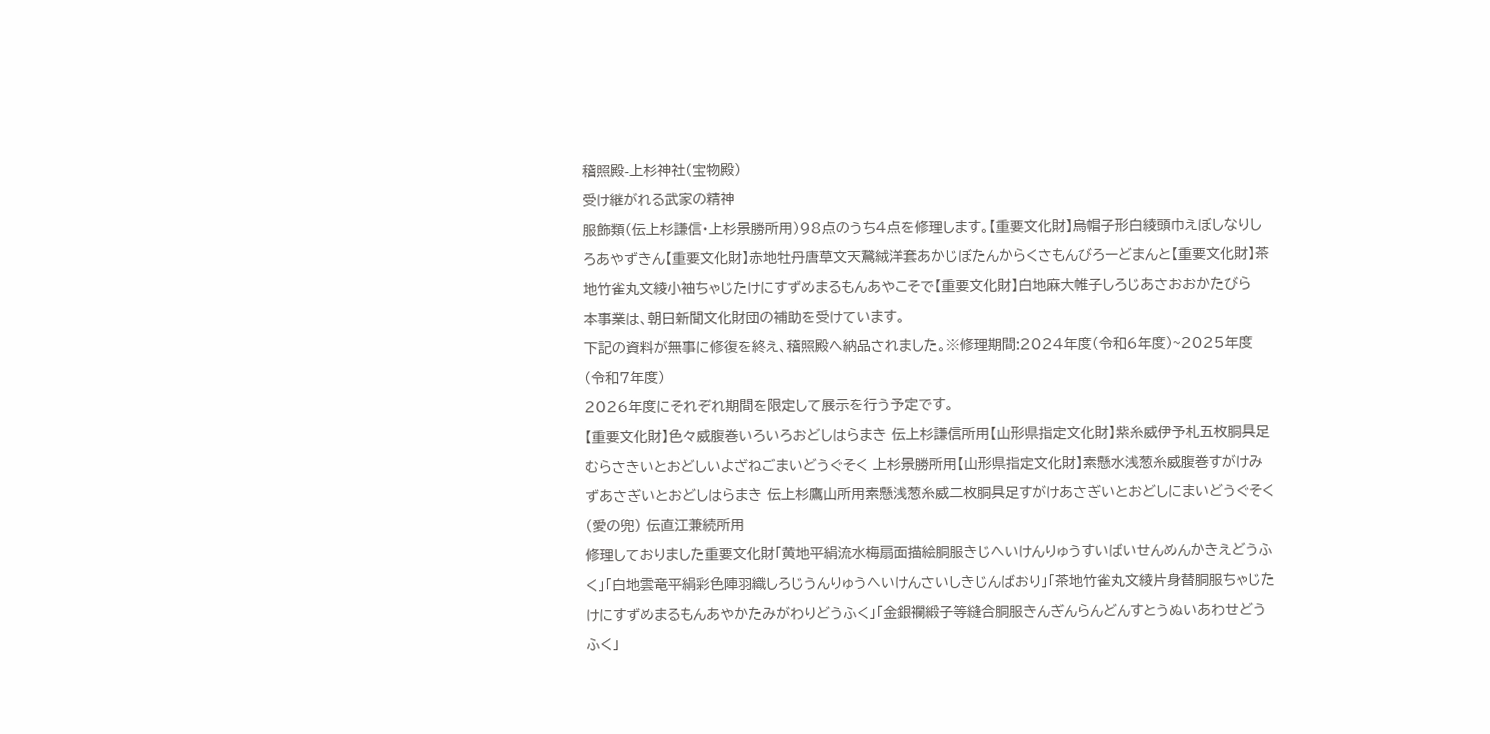稽照殿-上杉神社(宝物殿)
受け継がれる武家の精神
服飾類(伝上杉謙信・上杉景勝所用)98点のうち4点を修理します。【重要文化財】烏帽子形白綾頭巾えぼしなりしろあやずきん【重要文化財】赤地牡丹唐草文天鵞絨洋套あかじぼたんからくさもんびろーどまんと【重要文化財】茶地竹雀丸文綾小袖ちゃじたけにすずめまるもんあやこそで【重要文化財】白地麻大帷子しろじあさおおかたびら
本事業は、朝日新聞文化財団の補助を受けています。
下記の資料が無事に修復を終え、稽照殿へ納品されました。※修理期間:2024年度(令和6年度)~2025年度(令和7年度)
2026年度にそれぞれ期間を限定して展示を行う予定です。
【重要文化財】色々威腹巻いろいろおどしはらまき 伝上杉謙信所用【山形県指定文化財】紫糸威伊予札五枚胴具足むらさきいとおどしいよざねごまいどうぐそく 上杉景勝所用【山形県指定文化財】素懸水浅葱糸威腹巻すがけみずあさぎいとおどしはらまき 伝上杉鷹山所用素懸浅葱糸威二枚胴具足すがけあさぎいとおどしにまいどうぐそく(愛の兜) 伝直江兼続所用
修理しておりました重要文化財「黄地平絹流水梅扇面描絵胴服きじへいけんりゅうすいばいせんめんかきえどうふく」「白地雲竜平絹彩色陣羽織しろじうんりゅうへいけんさいしきじんばおり」「茶地竹雀丸文綾片身替胴服ちゃじたけにすずめまるもんあやかたみがわりどうふく」「金銀襴緞子等縫合胴服きんぎんらんどんすとうぬいあわせどうふく」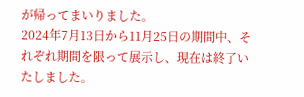が帰ってまいりました。
2024年7月13日から11月25日の期間中、それぞれ期間を限って展示し、現在は終了いたしました。